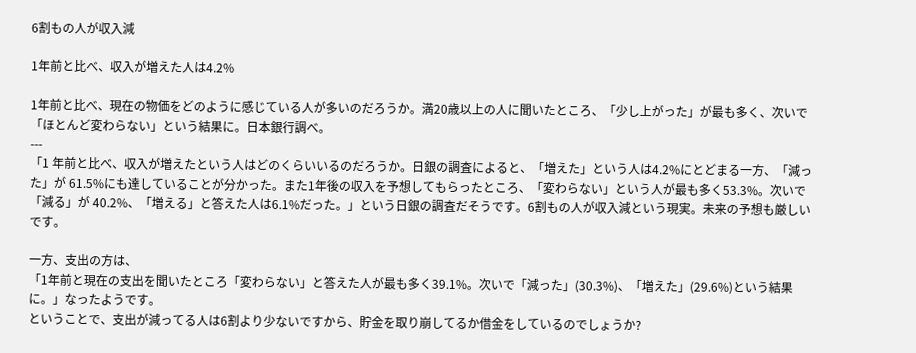6割もの人が収入減

1年前と比べ、収入が増えた人は4.2%

1年前と比べ、現在の物価をどのように感じている人が多いのだろうか。満20歳以上の人に聞いたところ、「少し上がった」が最も多く、次いで「ほとんど変わらない」という結果に。日本銀行調べ。
---
「1 年前と比べ、収入が増えたという人はどのくらいいるのだろうか。日銀の調査によると、「増えた」という人は4.2%にとどまる一方、「減った」が 61.5%にも達していることが分かった。また1年後の収入を予想してもらったところ、「変わらない」という人が最も多く53.3%。次いで「減る」が 40.2%、「増える」と答えた人は6.1%だった。」という日銀の調査だそうです。6割もの人が収入減という現実。未来の予想も厳しいです。

一方、支出の方は、
「1年前と現在の支出を聞いたところ「変わらない」と答えた人が最も多く39.1%。次いで「減った」(30.3%)、「増えた」(29.6%)という結果に。」なったようです。
ということで、支出が減ってる人は6割より少ないですから、貯金を取り崩してるか借金をしているのでしょうか?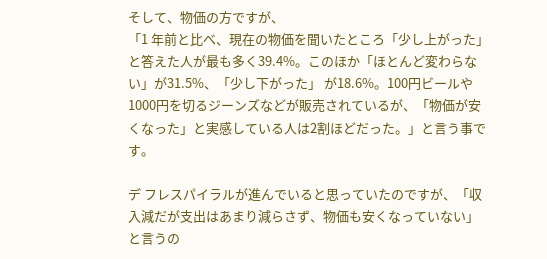そして、物価の方ですが、
「1 年前と比べ、現在の物価を聞いたところ「少し上がった」と答えた人が最も多く39.4%。このほか「ほとんど変わらない」が31.5%、「少し下がった」 が18.6%。100円ビールや1000円を切るジーンズなどが販売されているが、「物価が安くなった」と実感している人は2割ほどだった。」と言う事で す。

デ フレスパイラルが進んでいると思っていたのですが、「収入減だが支出はあまり減らさず、物価も安くなっていない」と言うの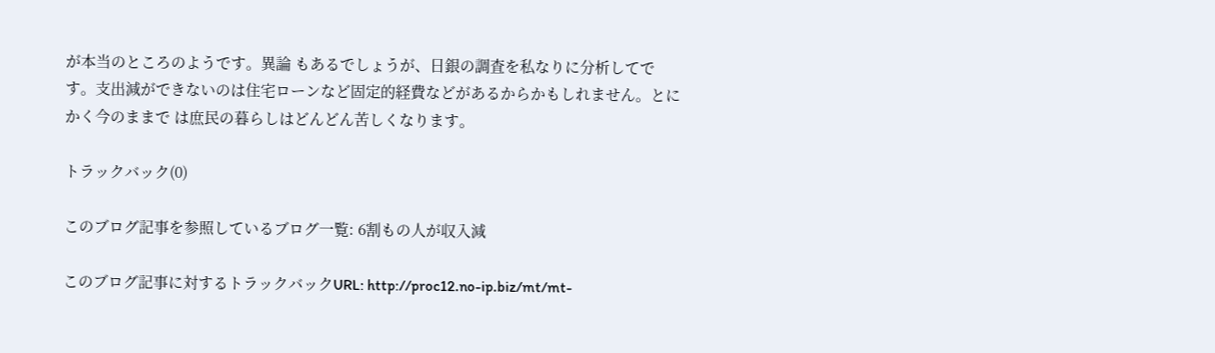が本当のところのようです。異論 もあるでしょうが、日銀の調査を私なりに分析してです。支出減ができないのは住宅ローンなど固定的経費などがあるからかもしれません。とにかく今のままで は庶民の暮らしはどんどん苦しくなります。

トラックバック(0)

このブログ記事を参照しているブログ一覧: 6割もの人が収入減

このブログ記事に対するトラックバックURL: http://proc12.no-ip.biz/mt/mt-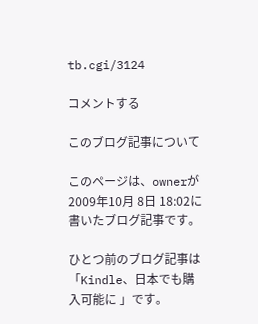tb.cgi/3124

コメントする

このブログ記事について

このページは、ownerが2009年10月 8日 18:02に書いたブログ記事です。

ひとつ前のブログ記事は「Kindle、日本でも購入可能に 」です。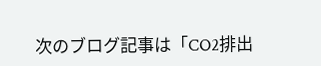次のブログ記事は「CO2排出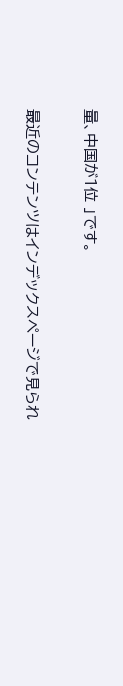量、中国が1位 」です。

最近のコンテンツはインデックスページで見られ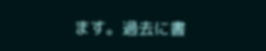ます。過去に書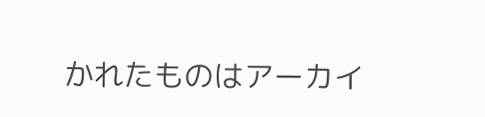かれたものはアーカイ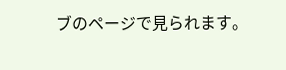ブのページで見られます。